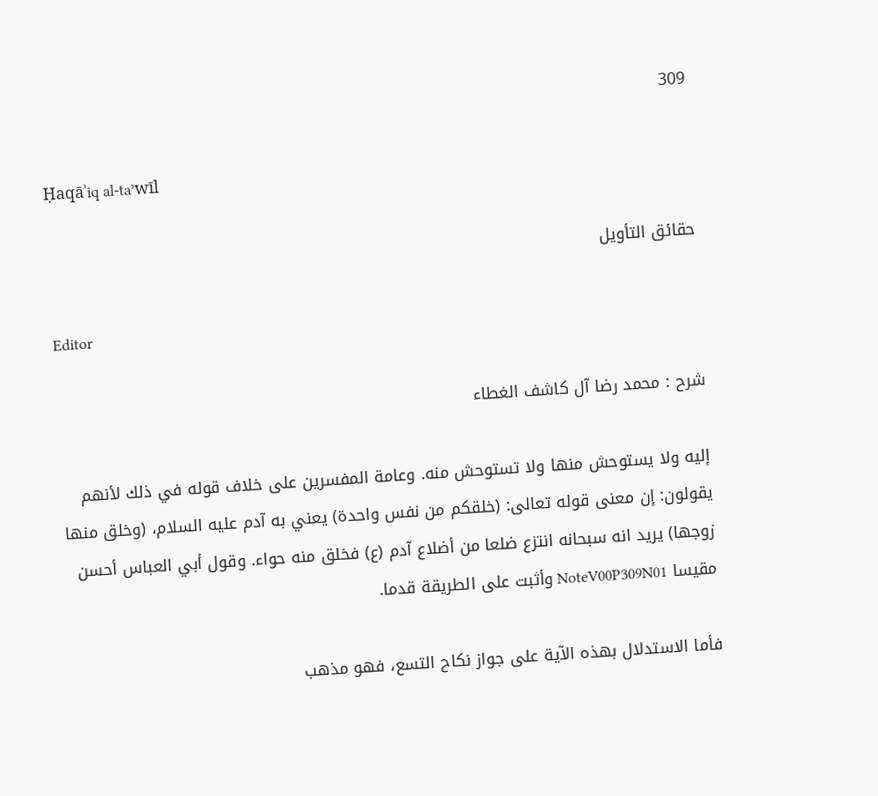309

Ḥaqāʾiq al-taʾwīl

حقائق التأويل

Editor

شرح : محمد رضا آل كاشف الغطاء

إليه ولا يستوحش منها ولا تستوحش منه. وعامة المفسرين على خلاف قوله في ذلك لأنهم يقولون: إن معنى قوله تعالى: (خلقكم من نفس واحدة) يعني به آدم عليه السلام، (وخلق منها زوجها) يريد انه سبحانه انتزع ضلعا من أضلاع آدم (ع) فخلق منه حواء. وقول أبي العباس أحسن مقيسا NoteV00P309N01 وأثبت على الطريقة قدما.

فأما الاستدلال بهذه الآية على جواز نكاح التسع، فهو مذهب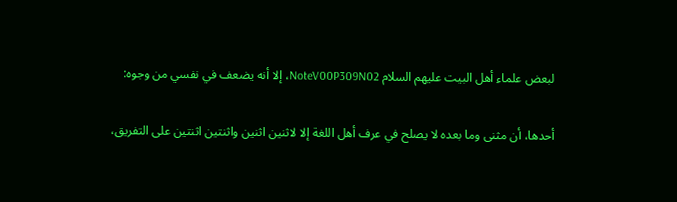لبعض علماء أهل البيت عليهم السلام NoteV00P309N02، إلا أنه يضعف في نفسي من وجوه:

أحدها، أن مثنى وما بعده لا يصلح في عرف أهل اللغة إلا لاثنين اثنين واثنتين اثنتين على التفريق،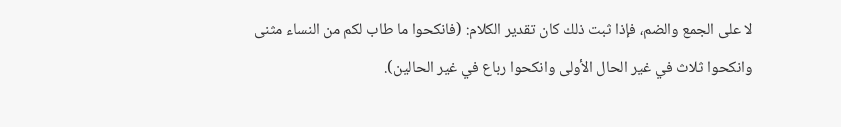لا على الجمع والضم، فإذا ثبت ذلك كان تقدير الكلام: (فانكحوا ما طاب لكم من النساء مثنى وانكحوا ثلاث في غير الحال الأولى وانكحوا رباع في غير الحالين).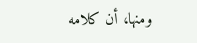ومنها، أن كلامه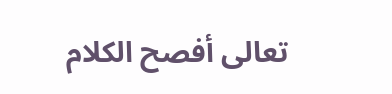تعالى أفصح الكلام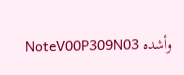وأشده NoteV00P309N03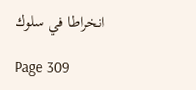انخراطا في سلوك

Page 309